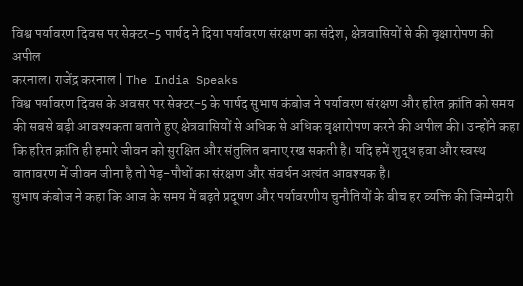विश्व पर्यावरण दिवस पर सेक्टर-5 पार्षद ने दिया पर्यावरण संरक्षण का संदेश, क्षेत्रवासियों से की वृक्षारोपण की अपील
करनाल। राजेंद्र करनाल | The India Speaks
विश्व पर्यावरण दिवस के अवसर पर सेक्टर-5 के पार्षद सुभाष कंबोज ने पर्यावरण संरक्षण और हरित क्रांति को समय की सबसे बड़ी आवश्यकता बताते हुए क्षेत्रवासियों से अधिक से अधिक वृक्षारोपण करने की अपील की। उन्होंने कहा कि हरित क्रांति ही हमारे जीवन को सुरक्षित और संतुलित बनाए रख सकती है। यदि हमें शुद्ध हवा और स्वस्थ वातावरण में जीवन जीना है तो पेड़-पौधों का संरक्षण और संवर्धन अत्यंत आवश्यक है।
सुभाष कंबोज ने कहा कि आज के समय में बढ़ते प्रदूषण और पर्यावरणीय चुनौतियों के बीच हर व्यक्ति की जिम्मेदारी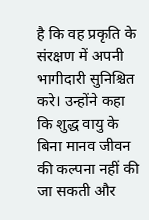है कि वह प्रकृति के संरक्षण में अपनी भागीदारी सुनिश्चित करे। उन्होंने कहा कि शुद्ध वायु के बिना मानव जीवन की कल्पना नहीं की जा सकती और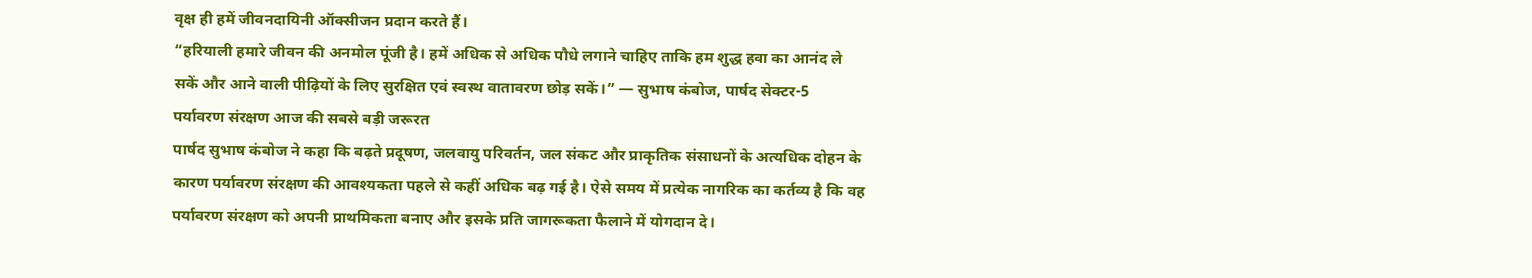वृक्ष ही हमें जीवनदायिनी ऑक्सीजन प्रदान करते हैं।
“हरियाली हमारे जीवन की अनमोल पूंजी है। हमें अधिक से अधिक पौधे लगाने चाहिए ताकि हम शुद्ध हवा का आनंद ले सकें और आने वाली पीढ़ियों के लिए सुरक्षित एवं स्वस्थ वातावरण छोड़ सकें।” — सुभाष कंबोज, पार्षद सेक्टर-5
पर्यावरण संरक्षण आज की सबसे बड़ी जरूरत
पार्षद सुभाष कंबोज ने कहा कि बढ़ते प्रदूषण, जलवायु परिवर्तन, जल संकट और प्राकृतिक संसाधनों के अत्यधिक दोहन के कारण पर्यावरण संरक्षण की आवश्यकता पहले से कहीं अधिक बढ़ गई है। ऐसे समय में प्रत्येक नागरिक का कर्तव्य है कि वह पर्यावरण संरक्षण को अपनी प्राथमिकता बनाए और इसके प्रति जागरूकता फैलाने में योगदान दे।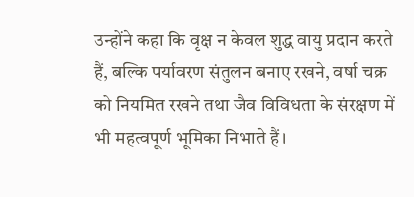उन्होंने कहा कि वृक्ष न केवल शुद्ध वायु प्रदान करते हैं, बल्कि पर्यावरण संतुलन बनाए रखने, वर्षा चक्र को नियमित रखने तथा जैव विविधता के संरक्षण में भी महत्वपूर्ण भूमिका निभाते हैं।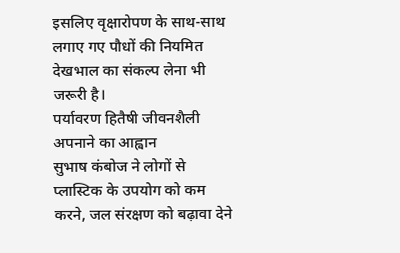इसलिए वृक्षारोपण के साथ-साथ लगाए गए पौधों की नियमित देखभाल का संकल्प लेना भी जरूरी है।
पर्यावरण हितैषी जीवनशैली अपनाने का आह्वान
सुभाष कंबोज ने लोगों से प्लास्टिक के उपयोग को कम करने, जल संरक्षण को बढ़ावा देने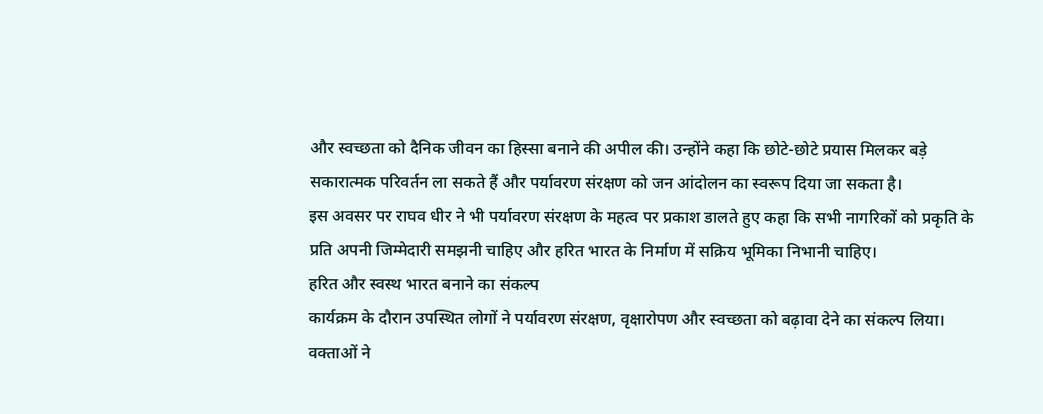और स्वच्छता को दैनिक जीवन का हिस्सा बनाने की अपील की। उन्होंने कहा कि छोटे-छोटे प्रयास मिलकर बड़े सकारात्मक परिवर्तन ला सकते हैं और पर्यावरण संरक्षण को जन आंदोलन का स्वरूप दिया जा सकता है।
इस अवसर पर राघव धीर ने भी पर्यावरण संरक्षण के महत्व पर प्रकाश डालते हुए कहा कि सभी नागरिकों को प्रकृति के प्रति अपनी जिम्मेदारी समझनी चाहिए और हरित भारत के निर्माण में सक्रिय भूमिका निभानी चाहिए।
हरित और स्वस्थ भारत बनाने का संकल्प
कार्यक्रम के दौरान उपस्थित लोगों ने पर्यावरण संरक्षण, वृक्षारोपण और स्वच्छता को बढ़ावा देने का संकल्प लिया। वक्ताओं ने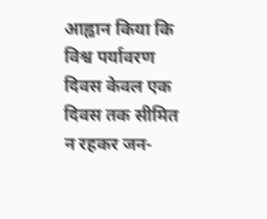आह्वान किया कि विश्व पर्यावरण दिवस केवल एक दिवस तक सीमित न रहकर जन-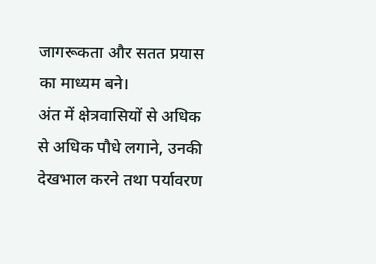जागरूकता और सतत प्रयास का माध्यम बने।
अंत में क्षेत्रवासियों से अधिक से अधिक पौधे लगाने, उनकी देखभाल करने तथा पर्यावरण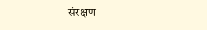संरक्षण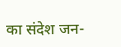का संदेश जन-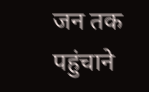जन तक पहुंचाने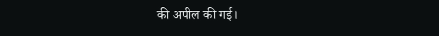की अपील की गई।